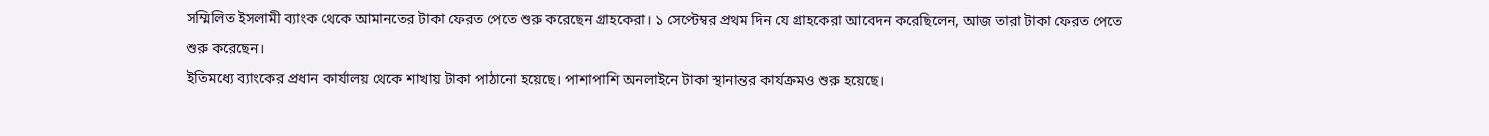সম্মিলিত ইসলামী ব্যাংক থেকে আমানতের টাকা ফেরত পেতে শুরু করেছেন গ্রাহকেরা। ১ সেপ্টেম্বর প্রথম দিন যে গ্রাহকেরা আবেদন করেছিলেন, আজ তারা টাকা ফেরত পেতে শুরু করেছেন।
ইতিমধ্যে ব্যাংকের প্রধান কার্যালয় থেকে শাখায় টাকা পাঠানো হয়েছে। পাশাপাশি অনলাইনে টাকা স্থানান্তর কার্যক্রমও শুরু হয়েছে।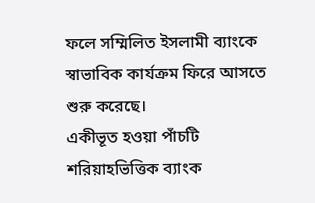ফলে সম্মিলিত ইসলামী ব্যাংকে স্বাভাবিক কার্যক্রম ফিরে আসতে শুরু করেছে।
একীভূত হওয়া পাঁচটি শরিয়াহভিত্তিক ব্যাংক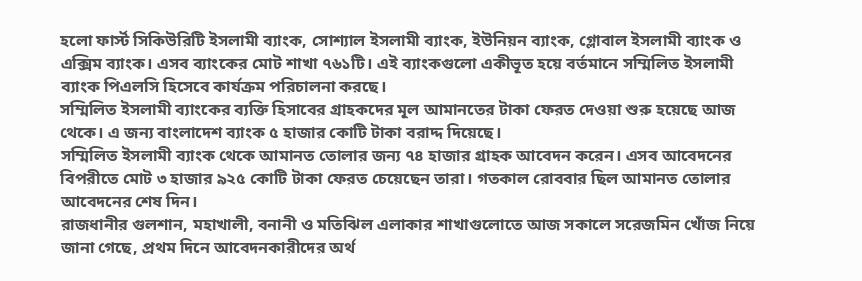হলো ফার্স্ট সিকিউরিটি ইসলামী ব্যাংক, সোশ্যাল ইসলামী ব্যাংক, ইউনিয়ন ব্যাংক, গ্লোবাল ইসলামী ব্যাংক ও এক্সিম ব্যাংক। এসব ব্যাংকের মোট শাখা ৭৬১টি। এই ব্যাংকগুলো একীভূত হয়ে বর্তমানে সম্মিলিত ইসলামী ব্যাংক পিএলসি হিসেবে কার্যক্রম পরিচালনা করছে।
সম্মিলিত ইসলামী ব্যাংকের ব্যক্তি হিসাবের গ্রাহকদের মূল আমানতের টাকা ফেরত দেওয়া শুরু হয়েছে আজ থেকে। এ জন্য বাংলাদেশ ব্যাংক ৫ হাজার কোটি টাকা বরাদ্দ দিয়েছে।
সম্মিলিত ইসলামী ব্যাংক থেকে আমানত তোলার জন্য ৭৪ হাজার গ্রাহক আবেদন করেন। এসব আবেদনের বিপরীতে মোট ৩ হাজার ৯২৫ কোটি টাকা ফেরত চেয়েছেন তারা। গতকাল রোববার ছিল আমানত তোলার আবেদনের শেষ দিন।
রাজধানীর গুলশান, মহাখালী, বনানী ও মতিঝিল এলাকার শাখাগুলোতে আজ সকালে সরেজমিন খোঁজ নিয়ে জানা গেছে, প্রথম দিনে আবেদনকারীদের অর্থ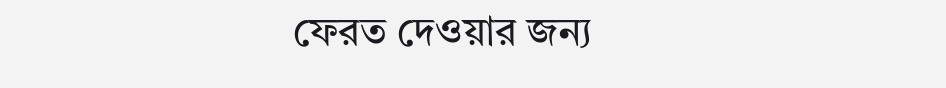ফেরত দেওয়ার জন্য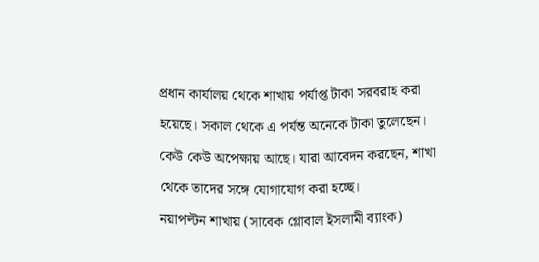প্রধান কার্যালয় থেকে শাখায় পর্যাপ্ত টাকা সরবরাহ করা হয়েছে। সকাল থেকে এ পর্যন্ত অনেকে টাকা তুলেছেন। কেউ কেউ অপেক্ষায় আছে। যারা আবেদন করছেন, শাখা থেকে তাদের সঙ্গে যোগাযোগ করা হচ্ছে।
নয়াপল্টন শাখায় (সাবেক গ্লোবাল ইসলামী ব্যাংক)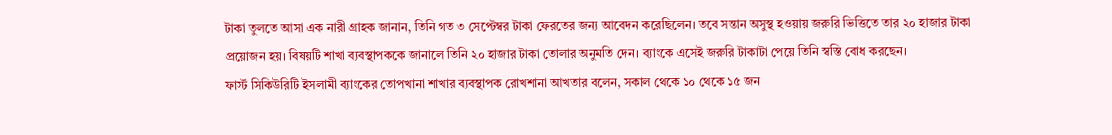টাকা তুলতে আসা এক নারী গ্রাহক জানান, তিনি গত ৩ সেপ্টেম্বর টাকা ফেরতের জন্য আবেদন করেছিলেন। তবে সন্তান অসুস্থ হওয়ায় জরুরি ভিত্তিতে তার ২০ হাজার টাকা প্রয়োজন হয়। বিষয়টি শাখা ব্যবস্থাপককে জানালে তিনি ২০ হাজার টাকা তোলার অনুমতি দেন। ব্যাংকে এসেই জরুরি টাকাটা পেয়ে তিনি স্বস্তি বোধ করছেন।
ফার্স্ট সিকিউরিটি ইসলামী ব্যাংকের তোপখানা শাখার ব্যবস্থাপক রোখশানা আখতার বলেন, সকাল থেকে ১০ থেকে ১৫ জন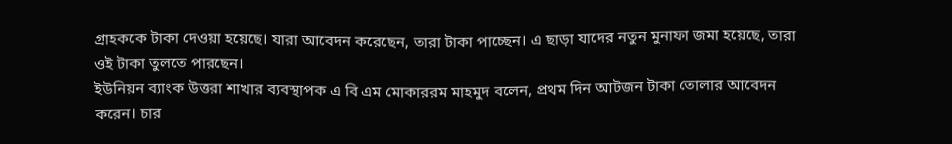গ্রাহককে টাকা দেওয়া হয়েছে। যারা আবেদন করেছেন, তারা টাকা পাচ্ছেন। এ ছাড়া যাদের নতুন মুনাফা জমা হয়েছে, তারা ওই টাকা তুলতে পারছেন।
ইউনিয়ন ব্যাংক উত্তরা শাখার ব্যবস্থাপক এ বি এম মোকাররম মাহমুদ বলেন, প্রথম দিন আটজন টাকা তোলার আবেদন করেন। চার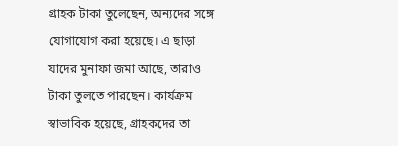গ্রাহক টাকা তুলেছেন, অন্যদের সঙ্গে যোগাযোগ করা হয়েছে। এ ছাড়া যাদের মুনাফা জমা আছে, তারাও টাকা তুলতে পারছেন। কার্যক্রম স্বাভাবিক হয়েছে, গ্রাহকদের তা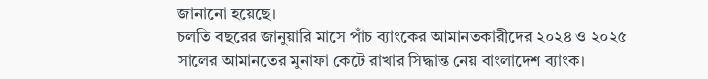জানানো হয়েছে।
চলতি বছরের জানুয়ারি মাসে পাঁচ ব্যাংকের আমানতকারীদের ২০২৪ ও ২০২৫ সালের আমানতের মুনাফা কেটে রাখার সিদ্ধান্ত নেয় বাংলাদেশ ব্যাংক।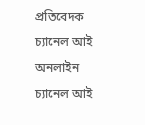প্রতিবেদক
চ্যানেল আই অনলাইন
চ্যানেল আই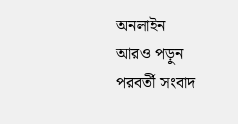অনলাইন
আরও পড়ুন
পরবর্তী সংবাদ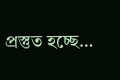প্রস্তুত হচ্ছে…